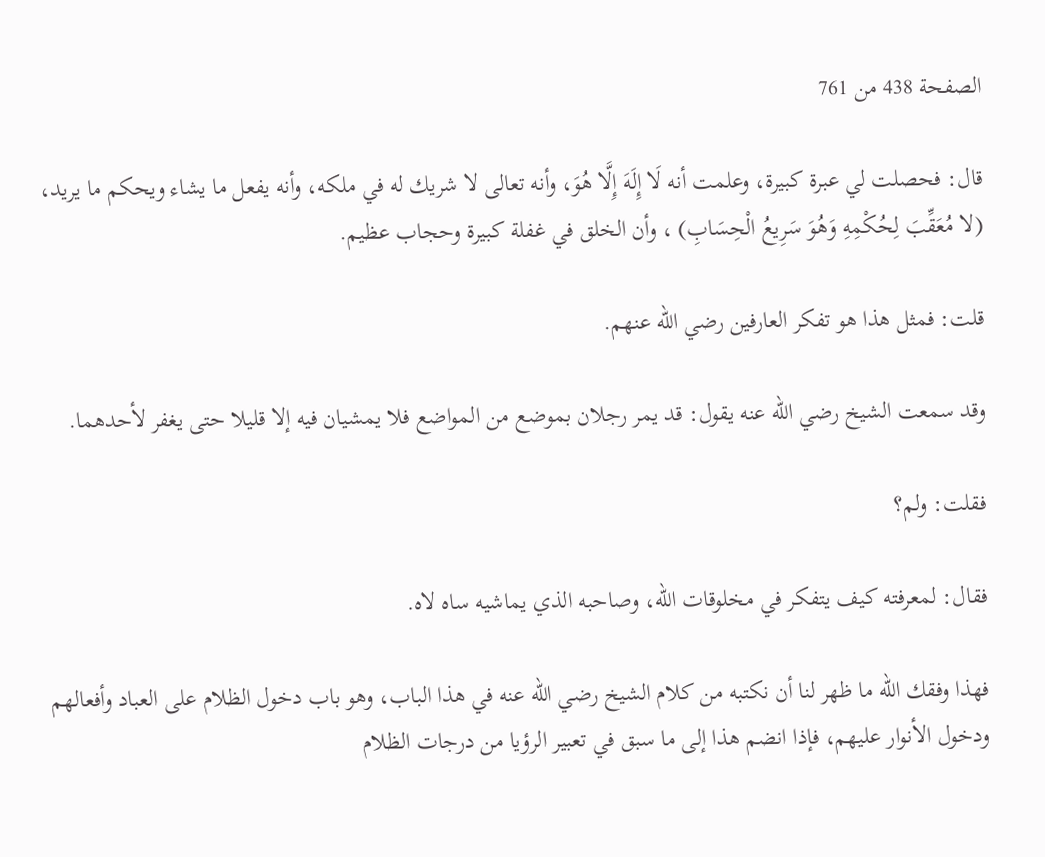الصفحة 438 من 761

قال: فحصلت لي عبرة كبيرة، وعلمت أنه لَا إِلَهَ إِلَّا هُوَ، وأنه تعالى لا شريك له في ملكه، وأنه يفعل ما يشاء ويحكم ما يريد، (لا مُعَقِّبَ لِحُكْمِهِ وَهُوَ سَرِيعُ الْحِسَابِ) ، وأن الخلق في غفلة كبيرة وحجاب عظيم.

قلت: فمثل هذا هو تفكر العارفين رضي الله عنهم.

وقد سمعت الشيخ رضي الله عنه يقول: قد يمر رجلان بموضع من المواضع فلا يمشيان فيه إلا قليلا حتى يغفر لأحدهما.

فقلت: ولم؟

فقال: لمعرفته كيف يتفكر في مخلوقات الله، وصاحبه الذي يماشيه ساه لاه.

فهذا وفقك الله ما ظهر لنا أن نكتبه من كلام الشيخ رضي الله عنه في هذا الباب، وهو باب دخول الظلام على العباد وأفعالهم ودخول الأنوار عليهم، فإذا انضم هذا إلى ما سبق في تعبير الرؤيا من درجات الظلام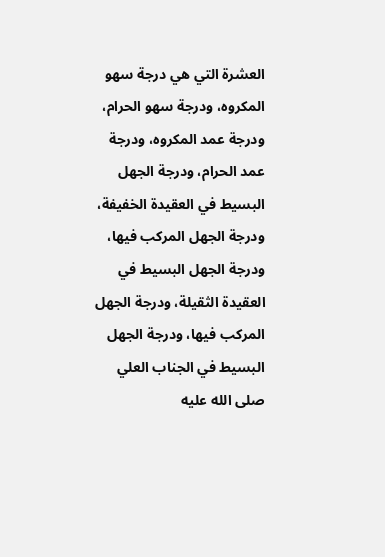العشرة التي هي درجة سهو المكروه، ودرجة سهو الحرام، ودرجة عمد المكروه، ودرجة عمد الحرام، ودرجة الجهل البسيط في العقيدة الخفيفة، ودرجة الجهل المركب فيها، ودرجة الجهل البسيط في العقيدة الثقيلة، ودرجة الجهل المركب فيها، ودرجة الجهل البسيط في الجناب العلي صلى الله عليه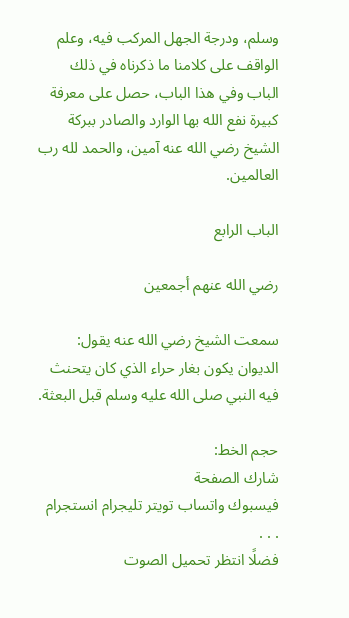وسلم، ودرجة الجهل المركب فيه، وعلم الواقف على كلامنا ما ذكرناه في ذلك الباب وفي هذا الباب، حصل على معرفة كبيرة نفع الله بها الوارد والصادر ببركة الشيخ رضي الله عنه آمين، والحمد لله رب العالمين.

الباب الرابع

رضي الله عنهم أجمعين

سمعت الشيخ رضي الله عنه يقول: الديوان يكون بغار حراء الذي كان يتحنث فيه النبي صلى الله عليه وسلم قبل البعثة.

حجم الخط:
شارك الصفحة
فيسبوك واتساب تويتر تليجرام انستجرام
. . .
فضلًا انتظر تحميل الصوت